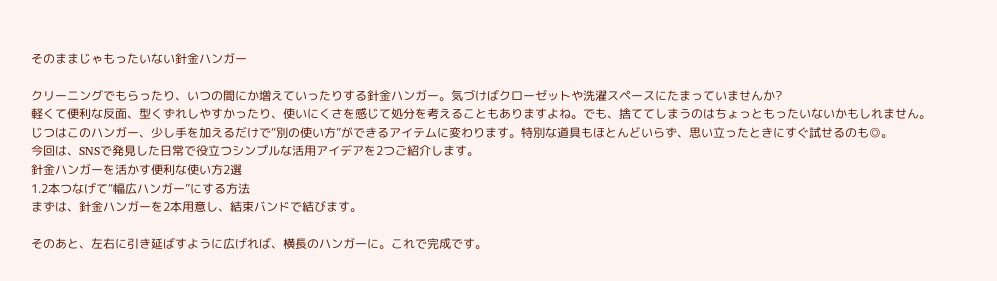そのままじゃもったいない針金ハンガー

クリーニングでもらったり、いつの間にか増えていったりする針金ハンガー。気づけばクローゼットや洗濯スペースにたまっていませんか?
軽くて便利な反面、型くずれしやすかったり、使いにくさを感じて処分を考えることもありますよね。でも、捨ててしまうのはちょっともったいないかもしれません。
じつはこのハンガー、少し手を加えるだけで“別の使い方”ができるアイテムに変わります。特別な道具もほとんどいらず、思い立ったときにすぐ試せるのも◎。
今回は、SNSで発見した日常で役立つシンプルな活用アイデアを2つご紹介します。
針金ハンガーを活かす便利な使い方2選
1.2本つなげて“幅広ハンガー”にする方法
まずは、針金ハンガーを2本用意し、結束バンドで結びます。

そのあと、左右に引き延ばすように広げれば、横長のハンガーに。これで完成です。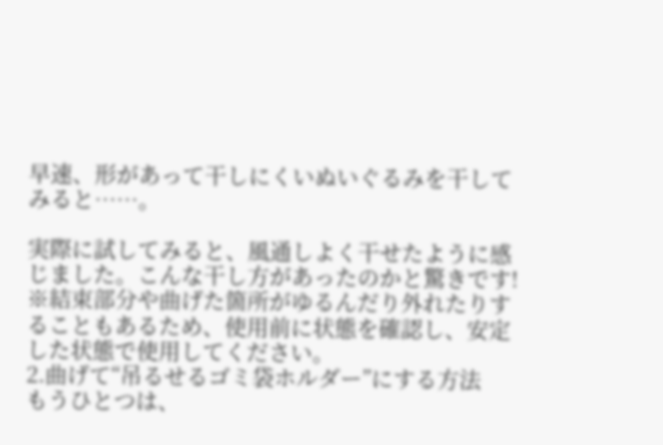早速、形があって干しにくいぬいぐるみを干してみると……。

実際に試してみると、風通しよく干せたように感じました。こんな干し方があったのかと驚きです!
※結束部分や曲げた箇所がゆるんだり外れたりすることもあるため、使用前に状態を確認し、安定した状態で使用してください。
2.曲げて“吊るせるゴミ袋ホルダー”にする方法
もうひとつは、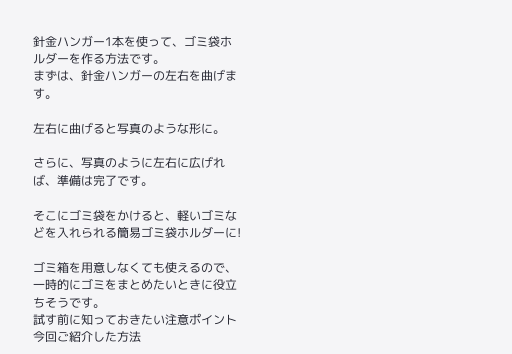針金ハンガー1本を使って、ゴミ袋ホルダーを作る方法です。
まずは、針金ハンガーの左右を曲げます。

左右に曲げると写真のような形に。

さらに、写真のように左右に広げれば、準備は完了です。

そこにゴミ袋をかけると、軽いゴミなどを入れられる簡易ゴミ袋ホルダーに!

ゴミ箱を用意しなくても使えるので、一時的にゴミをまとめたいときに役立ちそうです。
試す前に知っておきたい注意ポイント
今回ご紹介した方法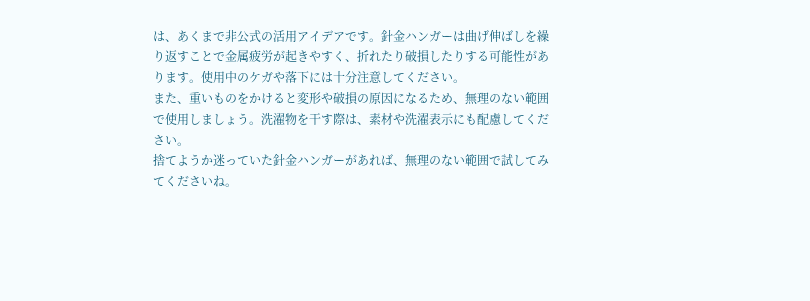は、あくまで非公式の活用アイデアです。針金ハンガーは曲げ伸ばしを繰り返すことで金属疲労が起きやすく、折れたり破損したりする可能性があります。使用中のケガや落下には十分注意してください。
また、重いものをかけると変形や破損の原因になるため、無理のない範囲で使用しましょう。洗濯物を干す際は、素材や洗濯表示にも配慮してください。
捨てようか迷っていた針金ハンガーがあれば、無理のない範囲で試してみてくださいね。